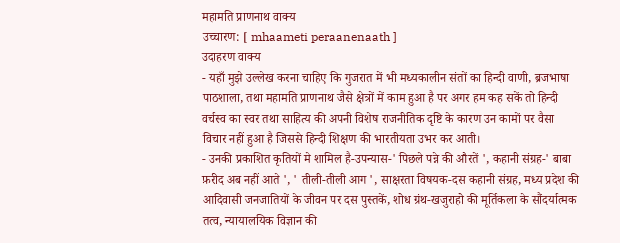महामति प्राणनाथ वाक्य
उच्चारण: [ mhaameti peraanenaath ]
उदाहरण वाक्य
- यहाँ मुझे उल्लेख करना चाहिए कि गुजरात में भी मध्यकालीन संतों का हिन्दी वाणी, ब्रजभाषा पाठशाला, तथा महामति प्राणनाथ जैसे क्षेत्रों में काम हुआ है पर अगर हम कह सकें तो हिन्दी वर्चस्व का स्वर तथा साहित्य की अपनी विशेष राजनीतिक दृष्टि के कारण उन कामों पर वैसा विचार नहीं हुआ है जिससे हिन्दी शिक्षण की भारतीयता उभर कर आती।
- उनकी प्रकाशित कृतियों मे शामिल है-उपन्यास-' पिछले पन्ने की औरतें ', कहानी संग्रह-' बाबा फ़रीद अब नहीं आते ', ' तीली-तीली आग ', साक्षरता विषयक-दस कहानी संग्रह, मध्य प्रदेश की आदिवासी जनजातियों के जीवन पर दस पुस्तकें, शोध ग्रंथ-खजुराहो की मूर्तिकला के सौंदर्यात्मक तत्व, न्यायालयिक विज्ञान की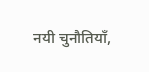नयी चुनौतियाँ,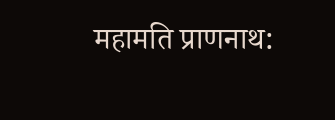महामति प्राणनाथ: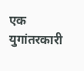एक युगांतरकारी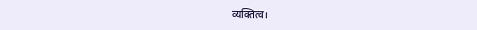व्यक्तित्व।